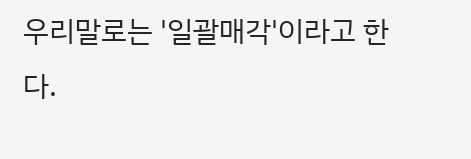우리말로는 '일괄매각'이라고 한다.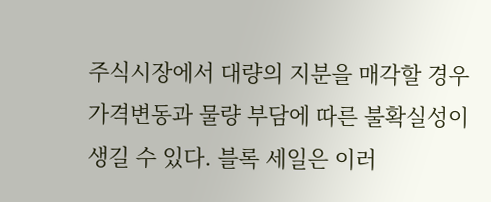주식시장에서 대량의 지분을 매각할 경우 가격변동과 물량 부담에 따른 불확실성이 생길 수 있다. 블록 세일은 이러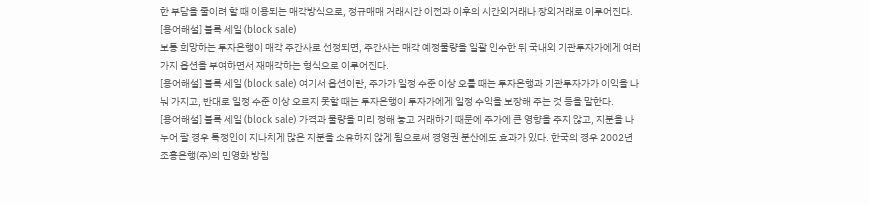한 부담을 줄이려 할 때 이용되는 매각방식으로, 정규매매 거래시간 이전과 이후의 시간외거래나 장외거래로 이루어진다.
[용어해설] 블록 세일 (block sale)
보통 희망하는 투자은행이 매각 주간사로 선정되면, 주간사는 매각 예정물량을 일괄 인수한 뒤 국내외 기관투자가에게 여러 가지 옵션을 부여하면서 재매각하는 형식으로 이루어진다.
[용어해설] 블록 세일 (block sale) 여기서 옵션이란, 주가가 일정 수준 이상 오를 때는 투자은행과 기관투자가가 이익을 나눠 가지고, 반대로 일정 수준 이상 오르지 못할 때는 투자은행이 투자가에게 일정 수익을 보장해 주는 것 등을 말한다.
[용어해설] 블록 세일 (block sale) 가격과 물량을 미리 정해 놓고 거래하기 때문에 주가에 큰 영향을 주지 않고, 지분을 나누어 팔 경우 특정인이 지나치게 많은 지분을 소유하지 않게 됨으로써 경영권 분산에도 효과가 있다. 한국의 경우 2002년 조흥은행(주)의 민영화 방침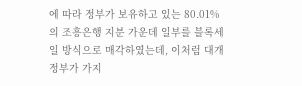에 따라 정부가 보유하고 있는 80.01%의 조흥은행 지분 가운데 일부를 블록세일 방식으로 매각하였는데, 이처럼 대개 정부가 가지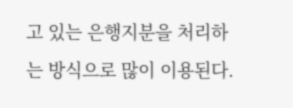고 있는 은행지분을 처리하는 방식으로 많이 이용된다.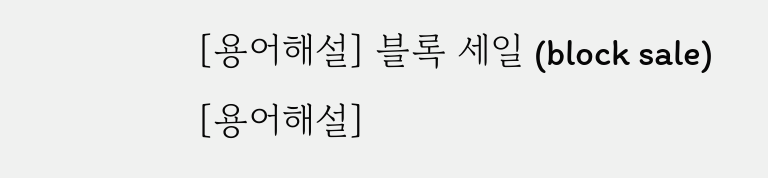[용어해설] 블록 세일 (block sale)
[용어해설]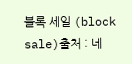블록 세일 (block sale)출처 : 네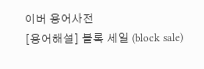이버 용어사전
[용어해설] 블록 세일 (block sale)